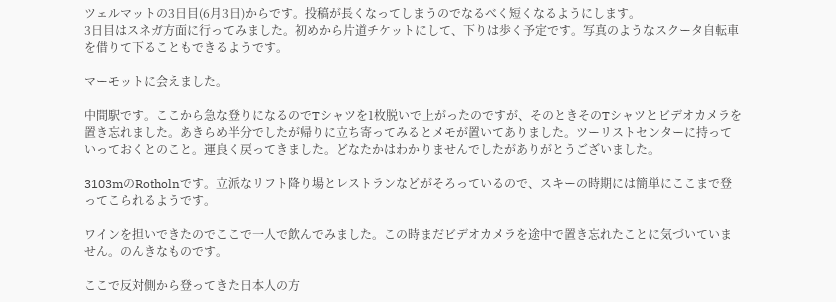ツェルマットの3日目(6月3日)からです。投稿が長くなってしまうのでなるべく短くなるようにします。
3日目はスネガ方面に行ってみました。初めから片道チケットにして、下りは歩く予定です。写真のようなスクータ自転車を借りて下ることもできるようです。

マーモットに会えました。

中間駅です。ここから急な登りになるのでTシャツを1枚脱いで上がったのですが、そのときそのTシャツとビデオカメラを置き忘れました。あきらめ半分でしたが帰りに立ち寄ってみるとメモが置いてありました。ツーリストセンターに持っていっておくとのこと。運良く戻ってきました。どなたかはわかりませんでしたがありがとうございました。

3103mのRotholnです。立派なリフト降り場とレストランなどがそろっているので、スキーの時期には簡単にここまで登ってこられるようです。

ワインを担いできたのでここで一人で飲んでみました。この時まだビデオカメラを途中で置き忘れたことに気づいていません。のんきなものです。

ここで反対側から登ってきた日本人の方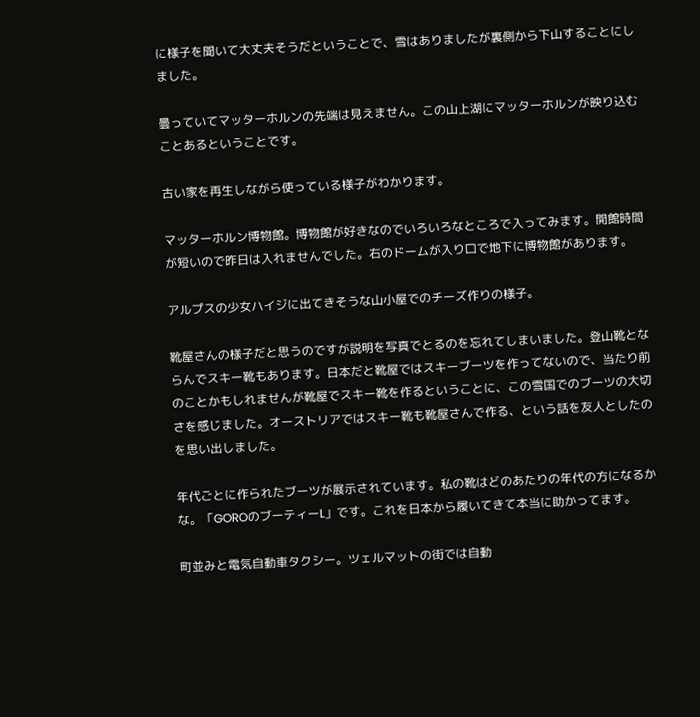に様子を聞いて大丈夫そうだということで、雪はありましたが裏側から下山することにしました。

曇っていてマッターホルンの先端は見えません。この山上湖にマッターホルンが映り込むことあるということです。

古い家を再生しながら使っている様子がわかります。

マッターホルン博物館。博物館が好きなのでいろいろなところで入ってみます。開館時間が短いので昨日は入れませんでした。右のドームが入り口で地下に博物館があります。

アルプスの少女ハイジに出てきそうな山小屋でのチーズ作りの様子。

靴屋さんの様子だと思うのですが説明を写真でとるのを忘れてしまいました。登山靴とならんでスキー靴もあります。日本だと靴屋ではスキーブーツを作ってないので、当たり前のことかもしれませんが靴屋でスキー靴を作るということに、この雪国でのブーツの大切さを感じました。オーストリアではスキー靴も靴屋さんで作る、という話を友人としたのを思い出しました。

年代ごとに作られたブーツが展示されています。私の靴はどのあたりの年代の方になるかな。「GOROのブーティーL」です。これを日本から履いてきて本当に助かってます。

町並みと電気自動車タクシー。ツェルマットの街では自動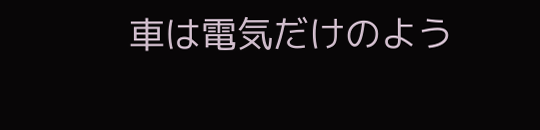車は電気だけのよう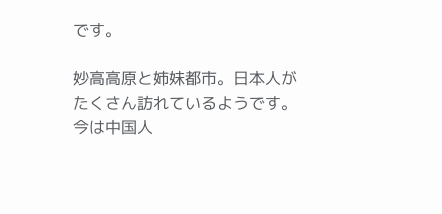です。

妙高高原と姉妹都市。日本人がたくさん訪れているようです。今は中国人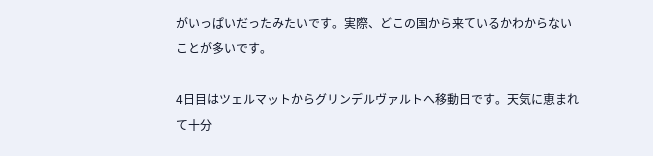がいっぱいだったみたいです。実際、どこの国から来ているかわからないことが多いです。

4日目はツェルマットからグリンデルヴァルトへ移動日です。天気に恵まれて十分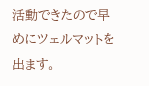活動できたので早めにツェルマットを出ます。